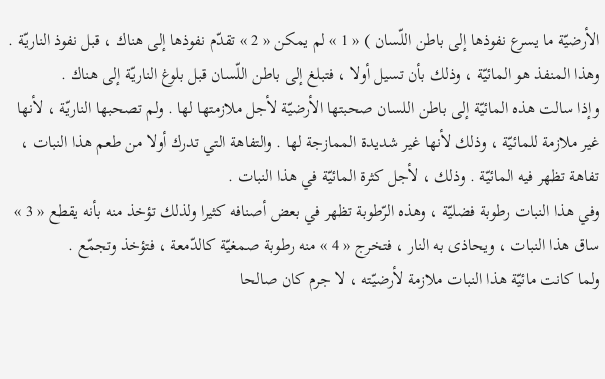الأرضيّة ما يسرع نفوذها إلى باطن اللّسان ) « 1 » لم يمكن « 2 » تقدّم نفوذها إلى هناك ، قبل نفوذ الناريّة .
وهذا المنفذ هو المائيّة ، وذلك بأن تسيل أولا ، فتبلغ إلى باطن اللّسان قبل بلوغ الناريّة إلى هناك .
وإذا سالت هذه المائيّة إلى باطن اللسان صحبتها الأرضيّة لأجل ملازمتها لها . ولم تصحبها الناريّة ، لأنها غير ملازمة للمائيّة ، وذلك لأنها غير شديدة الممازجة لها . والتفاهة التي تدرك أولا من طعم هذا النبات ، تفاهة تظهر فيه المائيّة . وذلك ، لأجل كثرة المائيّة في هذا النبات .
وفي هذا النبات رطوبة فضليّة ، وهذه الرّطوبة تظهر في بعض أصنافه كثيرا ولذلك تؤخذ منه بأنه يقطع « 3 » ساق هذا النبات ، ويحاذى به النار ، فتخرج « 4 » منه رطوبة صمغيّة كالدّمعة ، فتؤخذ وتجمّع .
ولما كانت مائيّة هذا النبات ملازمة لأرضيّته ، لا جرم كان صالحا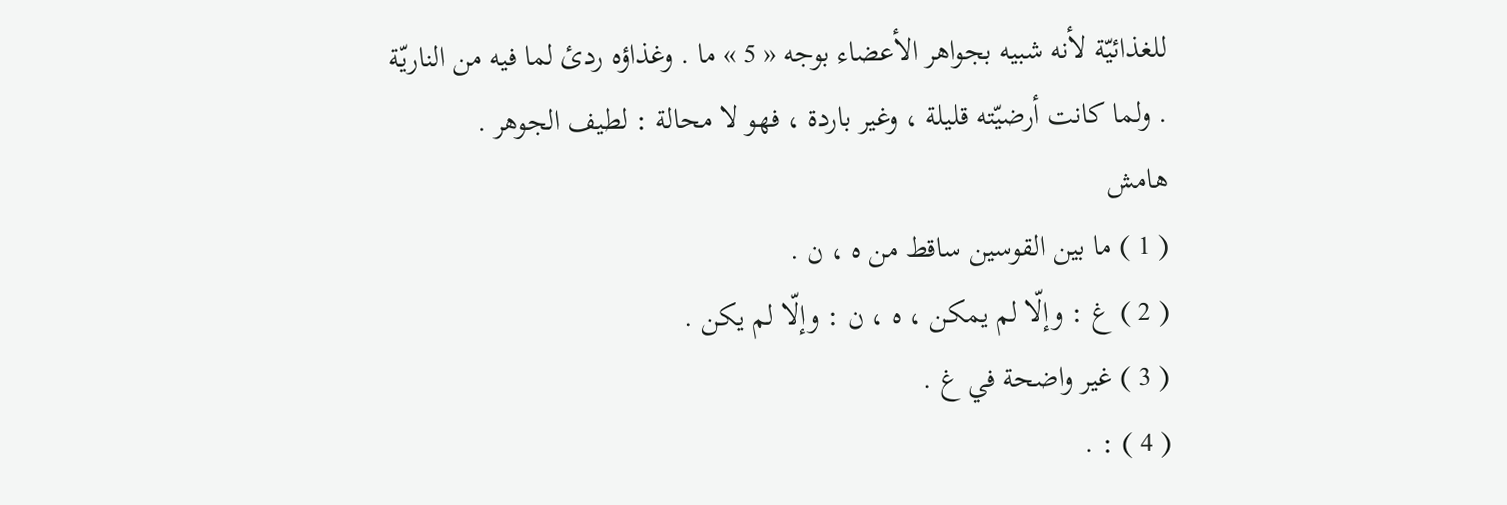للغذائيّة لأنه شبيه بجواهر الأعضاء بوجه « 5 » ما . وغذاؤه ردئ لما فيه من الناريّة . ولما كانت أرضيّته قليلة ، وغير باردة ، فهو لا محالة : لطيف الجوهر .
هامش
( 1 ) ما بين القوسين ساقط من ه ، ن .
( 2 ) غ : وإلّا لم يمكن ، ه ، ن : وإلّا لم يكن .
( 3 ) غير واضحة في غ .
( 4 ) : .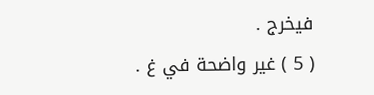فيخرج .
( 5 ) غير واضحة في غ .